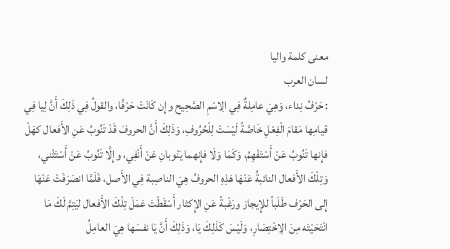معنى كلمة واليا
لسان العرب
: حَرْفُ نِداء، وَهِيَ عامِلةٌ فِي الِاسْمِ الصَّحِيح وإِن كَانَتْ حَرْفًا، والقولُ فِي ذَلِكَ أَنَّ لِيا فِي قيامِها مَقامَ الْفِعْلِ خَاصَّةً لَيْسَتْ لِلْحُرُوفِ، وَذَلِكَ أَنَّ الحروفَ قَدْ تَنُوبُ عَنِ الأَفعال كهَلْ فإِنها تَنُوبُ عَنْ أَسْتَفْهِمُ، وَكَمَا وَلَا فإِنهما يَنْوبانِ عَنْ أَنْفِي، وإِلَّا تَنُوبُ عَنْ أَسْتَثْني، وَتِلْكَ الأَفعال النائبةُ عَنْهَا هَذِهِ الحروفُ هِيَ الناصِبة فِي الأَصل، فَلَمَّا انصَرَفَتْ عَنْهَا إِلى الحَرْف طَلَباً للإِيجاز ورَغْبةً عَنِ الإِكثار أَسْقَطْتَ عَمَلَ تِلْكَ الأَفعال ليَتِمَّ لَكَ مَا انْتَحَيْتَه مِنَ الِاخْتِصَارِ، وَلَيْسَ كَذَلِكَ يَا، وَذَلِكَ أَنَّ يَا نفسَها هِيَ العامِلُ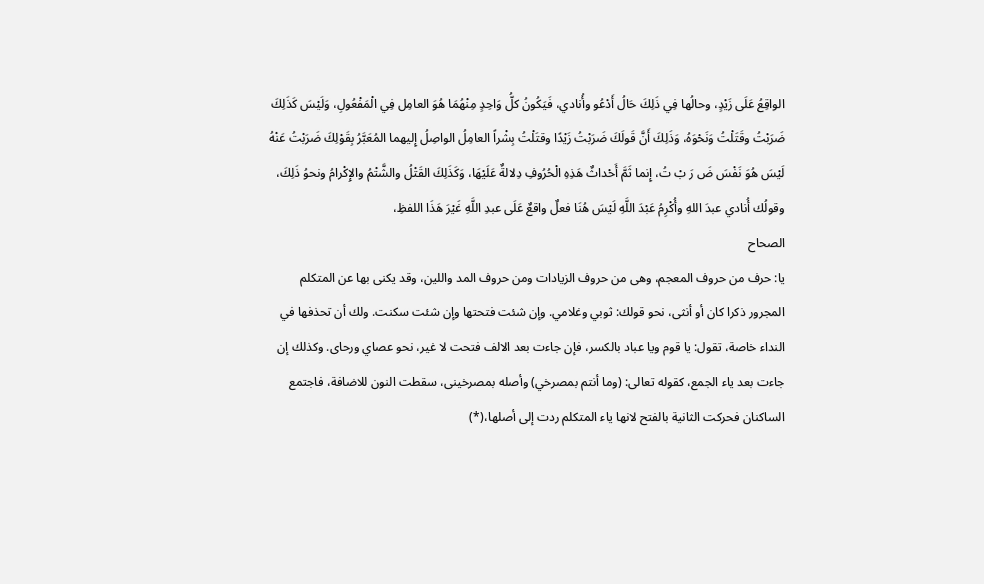الواقِعُ عَلَى زَيْدٍ، وحالُها فِي ذَلِكَ حَالُ أَدْعُو وأُنادي، فَيَكُونُ كلُّ وَاحِدٍ مِنْهُمَا هُوَ العامِل فِي الْمَفْعُولِ، وَلَيْسَ كَذَلِكَ ضَرَبْتُ وقَتَلْتُ وَنَحْوَهُ، وَذَلِكَ أَنَّ قَولَكَ ضَرَبْتُ زَيْدًا وقتَلْتُ بِشْراً العامِلُ الواصِلُ إِليهما المُعَبَّرُ بِقَوْلِكَ ضَرَبْتُ عَنْهُ لَيْسَ هُوَ نَفْسَ ضَ رَ بْ تُ، إِنما ثَمَّ أَحْداثٌ هَذِهِ الْحُرُوفِ دِلالةٌ عَلَيْهَا، وَكَذَلِكَ القَتْلُ والشَّتْمُ والإِكْرامُ ونحوُ ذَلِكَ، وقولُك أُنادي عبدَ اللهِ وأُكْرِمُ عَبْدَ اللَّهِ لَيْسَ هُنَا فعلٌ واقعٌ عَلَى عبدِ اللَّهِ غَيْرَ هَذَا اللفظِ،
الصحاح
يا: حرف من حروف المعجم، وهى من حروف الزيادات ومن حروف المد واللين، وقد يكنى بها عن المتكلم المجرور ذكرا كان أو أنثى، نحو قولك: ثوبي وغلامي. وإن شئت فتحتها وإن شئت سكنت. ولك أن تحذفها في النداء خاصة، تقول: يا قوم ويا عباد بالكسر، فإن جاءت بعد الالف فتحت لا غير، نحو عصاي ورحاى. وكذلك إن جاءت بعد ياء الجمع، كقوله تعالى: (وما أنتم بمصرخي) وأصله بمصرخينى، سقطت النون للاضافة، فاجتمع الساكنان فحركت الثانية بالفتح لانها ياء المتكلم ردت إلى أصلها،(*)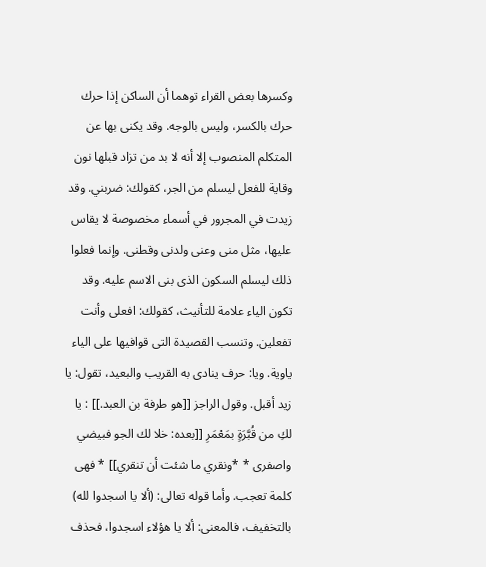وكسرها بعض القراء توهما أن الساكن إذا حرك حرك بالكسر، وليس بالوجه. وقد يكنى بها عن المتكلم المنصوب إلا أنه لا بد من تزاد قبلها نون وقاية للفعل ليسلم من الجر، كقولك: ضربني. وقد زيدت في المجرور في أسماء مخصوصة لا يقاس عليها، مثل منى وعنى ولدنى وقطنى. وإنما فعلوا ذلك ليسلم السكون الذى بنى الاسم عليه. وقد تكون الياء علامة للتأنيث، كقولك: افعلى وأنت تفعلين. وتنسب القصيدة التى قوافيها على الياء ياوية. ويا: حرف ينادى به القريب والبعيد، تقول: يا زيد أقبل. وقول الراجز [[هو طرفة بن العبد.]] : يا لكِ من قُبَّرَةٍ بمَعْمَرِ [[بعده: خلا لك الجو فبيضي واصفرى * *ونقري ما شئت أن تنقري]] * فهى كلمة تعجب. وأما قوله تعالى: (ألا يا اسجدوا لله) بالتخفيف، فالمعنى: ألا يا هؤلاء اسجدوا، فحذف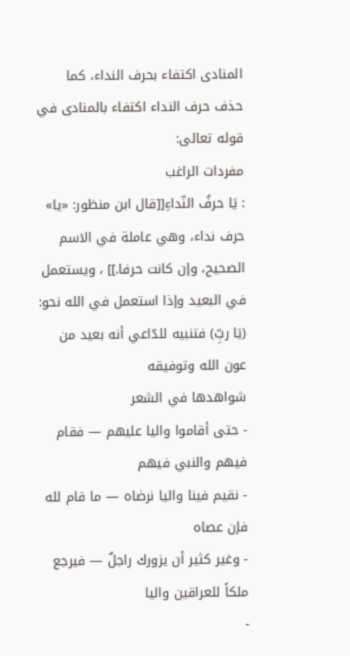المنادى اكتفاء بحرف النداء، كما حذف حرف النداء اكتفاء بالمنادى في قوله تعالى:
مفردات الراغب
: يَا حرفُ النّداءِ[[قال ابن منظور: «يا» حرف نداء، وهي عاملة في الاسم الصحيح، وإن كانت حرفا.]] ، ويستعمل في البعيد وإذا استعمل في الله نحو: (يَا ربِّ) فتنبيه للدّاعي أنه بعيد من عون الله وتوفيقه
شواهدها في الشعر
- حتى أقاموا واليا عليهم — فقام فيهم والنبي فيهم
- نقيم فينا واليا نرضاه — ما قام لله فإن عصاه
- وغير كثير أن يزورك راجلٌ — فيرجع ملكاً للعراقين واليا
-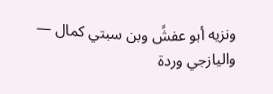ونزيه أبو عفشً وبن سبتي كمال — واليازجي وردة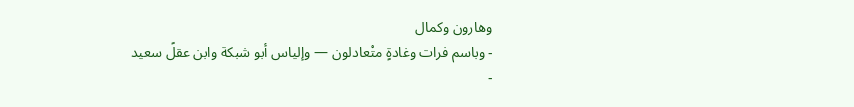وهارون وكمال
- وباسم فرات وغادةٍ متْعادلون — وإلياس أبو شبكة وابن عقلً سعيد
-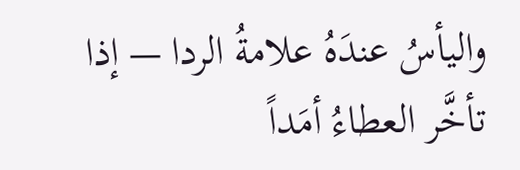واليأسُ عندَهُ علامةُ الردا — إذا تأخَّر العطاءُ أمَداً